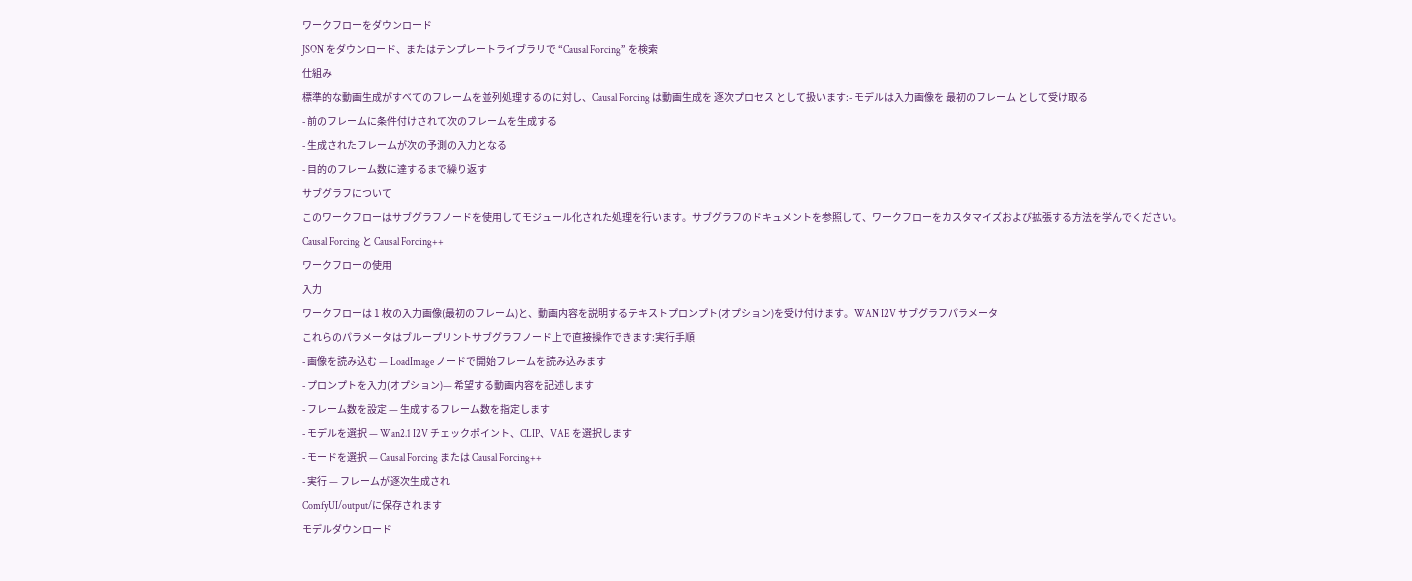ワークフローをダウンロード
JSON をダウンロード、またはテンプレートライブラリで “Causal Forcing” を検索
仕組み
標準的な動画生成がすべてのフレームを並列処理するのに対し、Causal Forcing は動画生成を 逐次プロセス として扱います:- モデルは入力画像を 最初のフレーム として受け取る
- 前のフレームに条件付けされて次のフレームを生成する
- 生成されたフレームが次の予測の入力となる
- 目的のフレーム数に達するまで繰り返す
サブグラフについて
このワークフローはサブグラフノードを使用してモジュール化された処理を行います。サブグラフのドキュメントを参照して、ワークフローをカスタマイズおよび拡張する方法を学んでください。
Causal Forcing と Causal Forcing++
ワークフローの使用
入力
ワークフローは 1 枚の入力画像(最初のフレーム)と、動画内容を説明するテキストプロンプト(オプション)を受け付けます。WAN I2V サブグラフパラメータ
これらのパラメータはブループリントサブグラフノード上で直接操作できます:実行手順
- 画像を読み込む — LoadImage ノードで開始フレームを読み込みます
- プロンプトを入力(オプション)— 希望する動画内容を記述します
- フレーム数を設定 — 生成するフレーム数を指定します
- モデルを選択 — Wan2.1 I2V チェックポイント、CLIP、VAE を選択します
- モードを選択 — Causal Forcing または Causal Forcing++
- 実行 — フレームが逐次生成され
ComfyUI/output/に保存されます
モデルダウンロード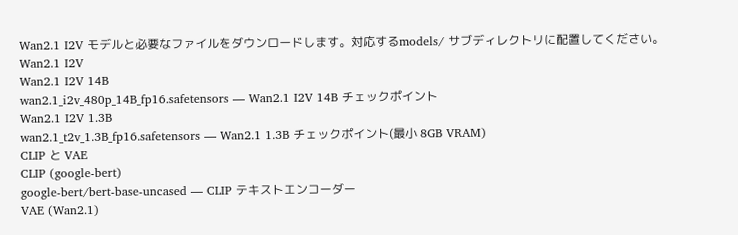Wan2.1 I2V モデルと必要なファイルをダウンロードします。対応するmodels/ サブディレクトリに配置してください。
Wan2.1 I2V
Wan2.1 I2V 14B
wan2.1_i2v_480p_14B_fp16.safetensors — Wan2.1 I2V 14B チェックポイント
Wan2.1 I2V 1.3B
wan2.1_t2v_1.3B_fp16.safetensors — Wan2.1 1.3B チェックポイント(最小 8GB VRAM)
CLIP と VAE
CLIP (google-bert)
google-bert/bert-base-uncased — CLIP テキストエンコーダー
VAE (Wan2.1)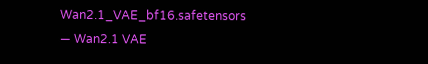Wan2.1_VAE_bf16.safetensors — Wan2.1 VAE